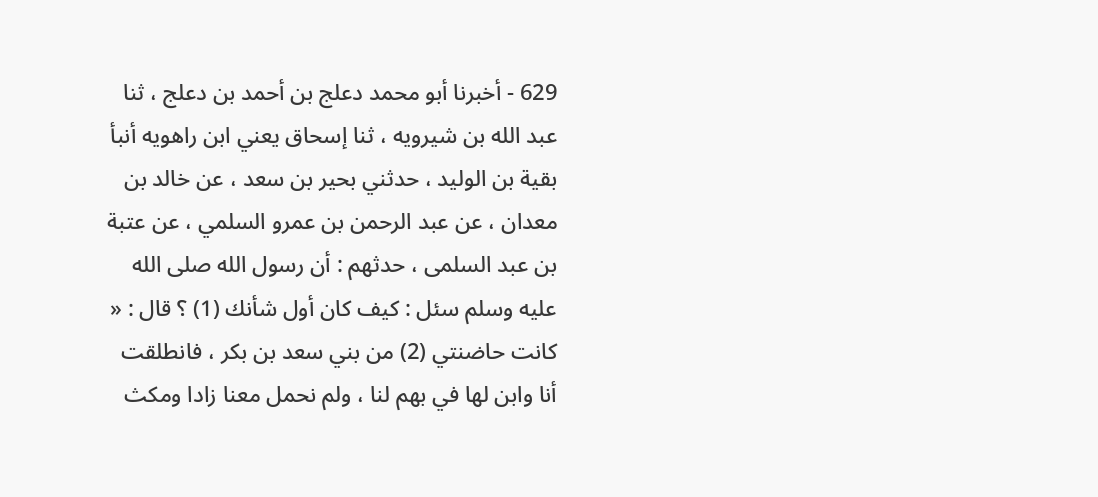629 - أخبرنا أبو محمد دعلج بن أحمد بن دعلج ، ثنا عبد الله بن شيرويه ، ثنا إسحاق يعني ابن راهويه أنبأ بقية بن الوليد ، حدثني بحير بن سعد ، عن خالد بن معدان ، عن عبد الرحمن بن عمرو السلمي ، عن عتبة بن عبد السلمى ، حدثهم : أن رسول الله صلى الله عليه وسلم سئل : كيف كان أول شأنك (1) ؟ قال : « كانت حاضنتي (2) من بني سعد بن بكر ، فانطلقت أنا وابن لها في بهم لنا ، ولم نحمل معنا زادا ومكث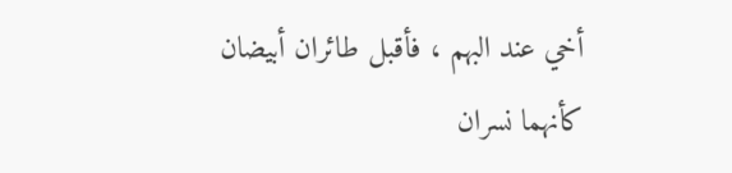أخي عند البهم ، فأقبل طائران أبيضان كأنهما نسران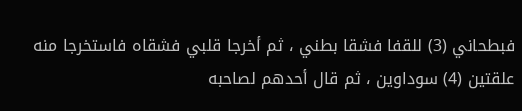فبطحاني (3) للقفا فشقا بطني ، ثم أخرجا قلبي فشقاه فاستخرجا منه علقتين (4) سوداوين ، ثم قال أحدهم لصاحبه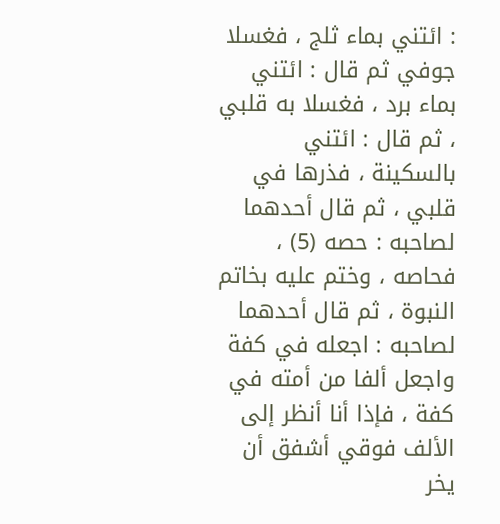: ائتني بماء ثلج ، فغسلا جوفي ثم قال : ائتني بماء برد ، فغسلا به قلبي ، ثم قال : ائتني بالسكينة ، فذرها في قلبي ، ثم قال أحدهما لصاحبه : حصه (5) ، فحاصه ، وختم عليه بخاتم النبوة ، ثم قال أحدهما لصاحبه : اجعله في كفة واجعل ألفا من أمته في كفة ، فإذا أنا أنظر إلى الألف فوقي أشفق أن يخر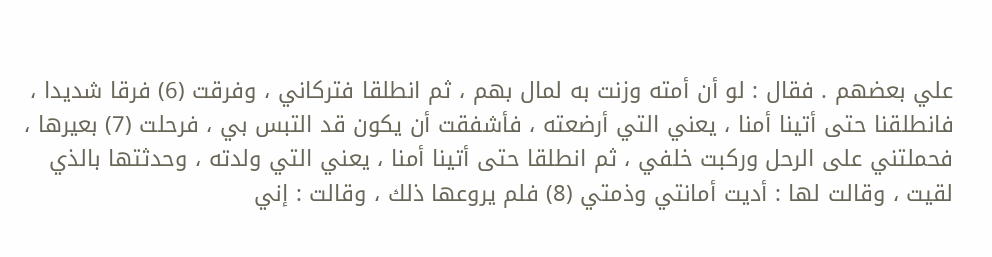علي بعضهم . فقال : لو أن أمته وزنت به لمال بهم ، ثم انطلقا فتركاني ، وفرقت (6) فرقا شديدا ، فانطلقنا حتى أتينا أمنا ، يعني التي أرضعته ، فأشفقت أن يكون قد التبس بي ، فرحلت (7) بعيرها ، فحملتني على الرحل وركبت خلفي ، ثم انطلقا حتى أتينا أمنا ، يعني التي ولدته ، وحدثتها بالذي لقيت ، وقالت لها : أديت أمانتي وذمتي (8) فلم يروعها ذلك ، وقالت : إني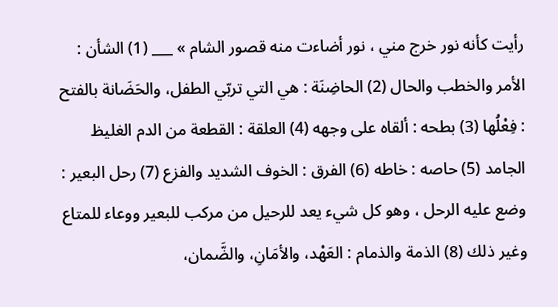رأيت كأنه نور خرج مني ، نور أضاءت منه قصور الشام » ___ (1) الشأن : الأمر والخطب والحال (2) الحاضِنَة : هي التي تربّي الطفل، والحَضَانة بالفتح : فِعْلُها (3) بطحه : ألقاه على وجهه (4) العلقة : القطعة من الدم الغليظ الجامد (5) حاصه : خاطه (6) الفرق : الخوف الشديد والفزع (7) رحل البعير : وضع عليه الرحل ، وهو كل شيء يعد للرحيل من مركب للبعير ووعاء للمتاع وغير ذلك (8) الذمة والذمام : العَهْد، والأمَانِ، والضَّمان،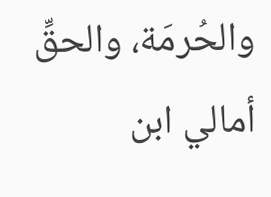والحُرمَة، والحقِّ
أمالي ابن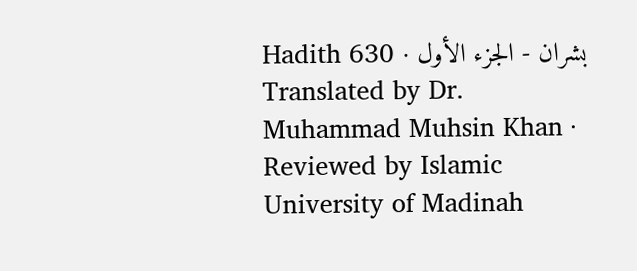بشران - الجزء الأول · Hadith 630
Translated by Dr. Muhammad Muhsin Khan · Reviewed by Islamic University of Madinah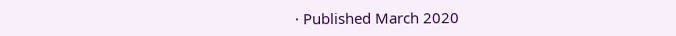· Published March 2020